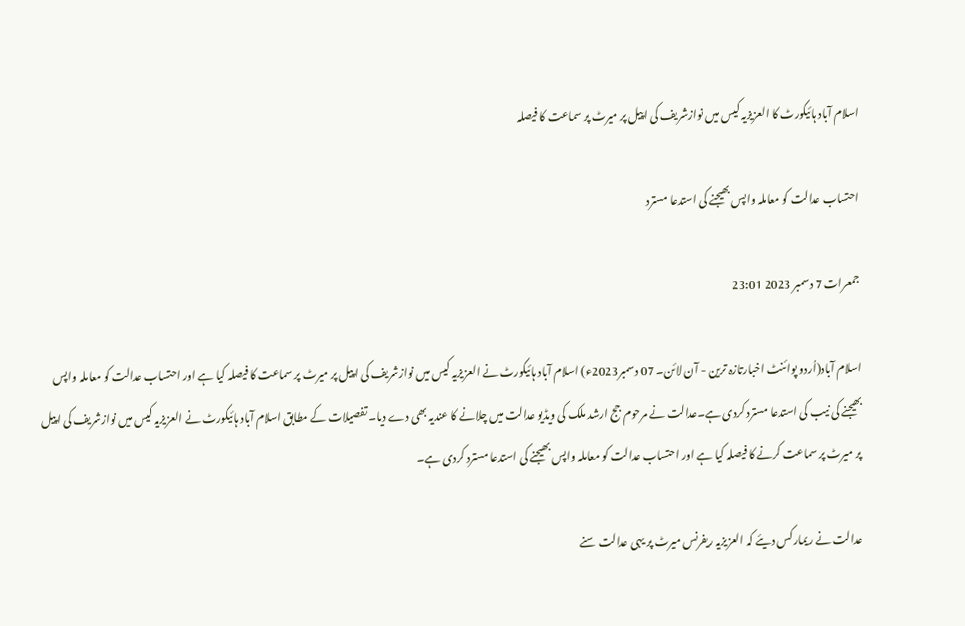اسلام آباد ہائیکورٹ کا العزیزیہ کیس میں نوازشریف کی اپیل پر میرٹ پر سماعت کا فیصلہ

احتساب عدالت کو معاملہ واپس بھیجنے کی استدعا مسترد

جمعرات 7 دسمبر 2023 23:01

اسلام آباد(اُردو پوائنٹ اخبارتازہ ترین - آن لائن۔ 07 دسمبر2023ء) اسلام آباد ہائیکورٹ نے العزیزیہ کیس میں نوازشریف کی اپیل پر میرٹ پر سماعت کا فیصلہ کیا ہے اور احتساب عدالت کو معاملہ واپس بھیجنے کی نیب کی استدعا مسترد کردی ہے۔عدالت نے مرحوم جج ارشد ملک کی ویڈیو عدالت میں چلانے کا عندیہ بھی دے دیا۔ تفصیلات کے مطابق اسلام آباد ہائیکورٹ نے العزیزیہ کیس میں نوازشریف کی اپیل پر میرٹ پر سماعت کرنے کا فیصلہ کیا ہے اور احتساب عدالت کو معاملہ واپس بھیجنے کی استدعا مسترد کردی ہے۔

عدالت نے ریمارکس دیئے کہ العزیزیہ ریفرنس میرٹ پر یہی عدالت سنے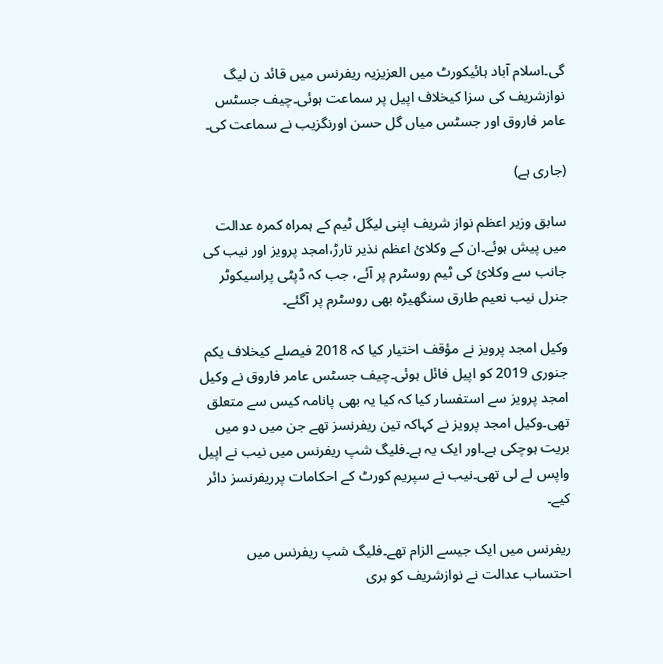گی۔اسلام آباد ہائیکورٹ میں العزیزیہ ریفرنس میں قائد ن لیگ نوازشریف کی سزا کیخلاف اپیل پر سماعت ہوئی۔چیف جسٹس عامر فاروق اور جسٹس میاں گل حسن اورنگزیب نے سماعت کی۔

(جاری ہے)

سابق وزیر اعظم نواز شریف اپنی لیگل ٹیم کے ہمراہ کمرہ عدالت میں پیش ہوئے۔ان کے وکلائ اعظم نذیر تارڑ،امجد پرویز اور نیب کی جانب سے وکلائ کی ٹیم روسٹرم پر آئے، جب کہ ڈپٹی پراسیکوٹر جنرل نیب نعیم طارق سنگھیڑہ بھی روسٹرم پر آگئے۔

وکیل امجد پرویز نے مؤقف اختیار کیا کہ 2018 فیصلے کیخلاف یکم جنوری 2019 کو اپیل فائل ہوئی۔چیف جسٹس عامر فاروق نے وکیل امجد پرویز سے استفسار کیا کہ کیا یہ بھی پانامہ کیس سے متعلق تھی۔وکیل امجد پرویز نے کہاکہ تین ریفرنسز تھے جن میں دو میں بریت ہوچکی ہے۔اور ایک یہ ہے۔فلیگ شپ ریفرنس میں نیب نے اپیل واپس لے لی تھی۔نیب نے سپریم کورٹ کے احکامات پرریفرنسز دائر کیے۔

ریفرنس میں ایک جیسے الزام تھے۔فلیگ شپ ریفرنس میں احتساب عدالت نے نوازشریف کو بری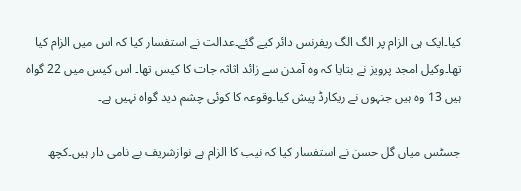کیا۔ایک ہی الزام پر الگ الگ ریفرنس دائر کیے گئے۔عدالت نے استفسار کیا کہ اس میں الزام کیا تھا۔وکیل امجد پرویز نے بتایا کہ وہ آمدن سے زائد اثاثہ جات کا کیس تھا۔ اس کیس میں 22 گواہ ہیں 13 وہ ہیں جنہوں نے ریکارڈ پیش کیا۔وقوعہ کا کوئی چشم دید گواہ نہیں ہے۔

جسٹس میاں گل حسن نے استفسار کیا کہ نیب کا الزام ہے نوازشریف بے نامی دار ہیں۔کچھ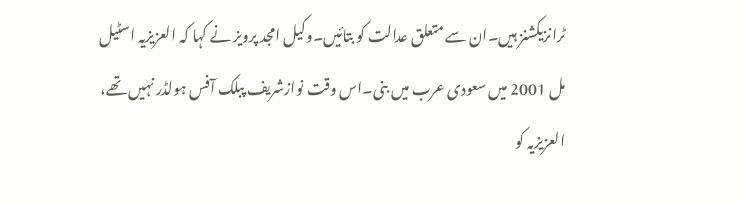ٹرانزیکشنز ہیں۔ان سے متعلق عدالت کو بتائیں۔وکیل امجد پرویز نے کہا کہ العزیزیہ اسٹیل مل 2001 میں سعودی عرب میں بنی۔اس وقت نوازشریف پبلک آفس ہولڈر نہیں تھے، العزیزیہ کو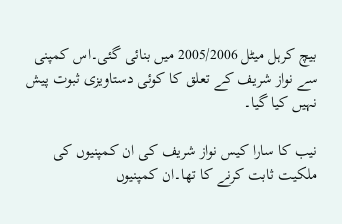بیچ کرہل میٹل 2005/2006 میں بنائی گئی۔اس کمپنی سے نواز شریف کے تعلق کا کوئی دستاویزی ثبوت پیش نہیں کیا گیا۔

نیب کا سارا کیس نواز شریف کی ان کمپنیوں کی ملکیت ثابت کرنے کا تھا۔ان کمپنیوں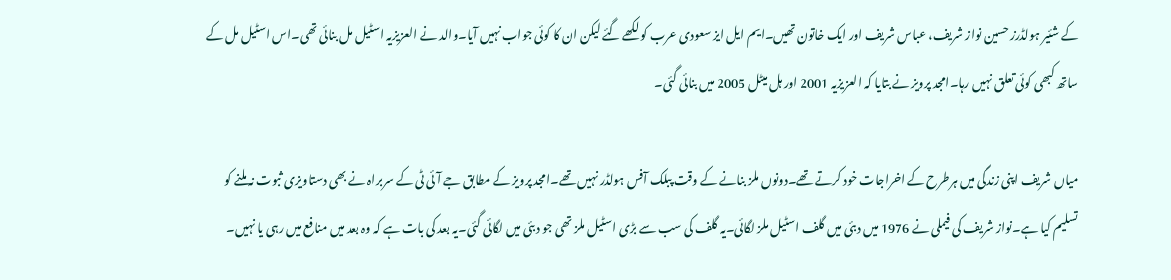کے شئیر ہولڈرز حسین نواز شریف، عباس شریف اور ایک خاتون تھیں۔ایم ایل ایز سعودی عرب کو لکھے گئے لیکن ان کا کوئی جواب نہیں آیا۔والد نے العزیزیہ اسٹیل مل بنائی تھی۔اس اسٹیل مل کے ساتھ کبھی کوئی تعلق نہیں رہا۔امجد پرویز نے بتایا کہ العزیزیہ 2001 اور ہل میٹل 2005 میں بنائی گئی۔

میاں شریف اپنی زندگی میں ہرطرح کے اخراجات خود کرتے تھے۔دونوں ملز بنانے کے وقت پبلک آفس ہولڈر نہیں تھے۔امجد پرویز کے مطابق جے آئی ٹی کے سربراہ نے بھی دستاویزی ثبوت نہ ملنے کو تسلیم کیا ہے۔نواز شریف کی فیملی نے 1976 میں دبئی میں گلف اسٹیل ملز لگائی۔یہ گلف کی سب سے بڑی اسٹیل ملز تھی جو دبئی میں لگائی گئی۔یہ بعد کی بات ہے کہ وہ بعد میں منافع میں رہی یا نہیں۔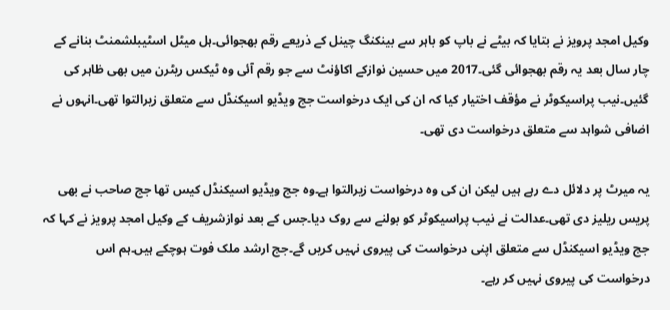وکیل امجد پرویز نے بتایا کہ بیٹے نے باپ کو باہر سے بینکنگ چینل کے ذریعے رقم بھجوائی۔ہل میٹل اسٹیبلشمنٹ بنانے کے چار سال بعد یہ رقم بھجوائی گئی۔2017 میں حسین نوازکے اکاؤنٹ سے جو رقم آئی وہ ٹیکس ریٹرن میں بھی ظاہر کی گئیں۔نیب پراسیکوٹر نے مؤقف اختیار کیا کہ ان کی ایک درخواست جج ویڈیو اسیکنڈل سے متعلق زیرالتوا تھی۔انہوں نے اضافی شواہد سے متعلق درخواست دی تھی۔

یہ میرٹ پر دلائل دے رہے ہیں لیکن ان کی وہ درخواست زیرالتوا ہے۔وہ جج ویڈیو اسیکنڈل کیس تھا جج صاحب نے بھی پریس ریلیز دی تھی۔عدالت نے نیب پراسیکوٹر کو بولنے سے روک دیا۔جس کے بعد نوازشریف کے وکیل امجد پرویز نے کہا کہ جج ویڈیو اسیکنڈل سے متعلق اپنی درخواست کی پیروی نہیں کریں گے۔جج ارشد ملک فوت ہوچکے ہیں۔ہم اس درخواست کی پیروی نہیں کر رہے۔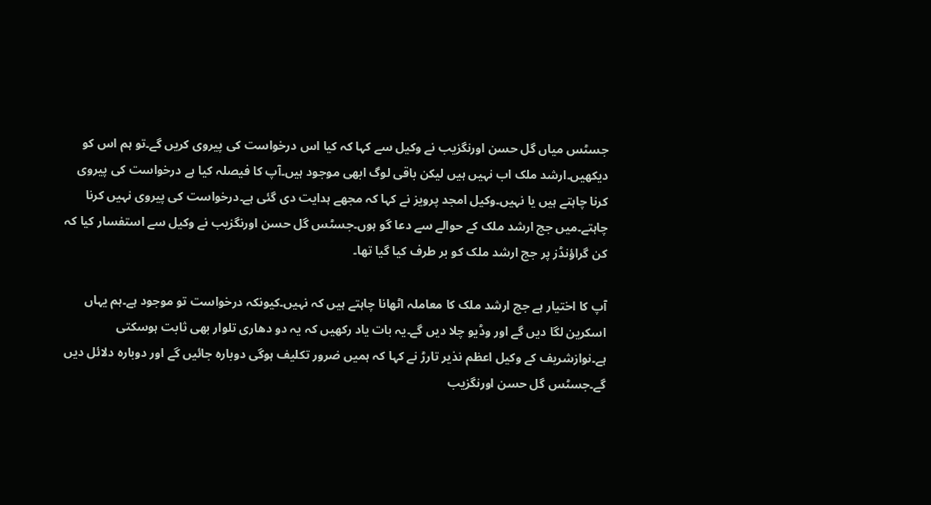جسٹس میاں گل حسن اورنگزیب نے وکیل سے کہا کہ کیا اس درخواست کی پیروی کریں گے۔تو ہم اس کو دیکھیں۔ارشد ملک اب نہیں ہیں لیکن باقی لوگ ابھی موجود ہیں۔آپ کا فیصلہ کیا ہے درخواست کی پیروی کرنا چاہتے ہیں یا نہیں۔وکیل امجد پرویز نے کہا کہ مجھے ہدایت دی گئی ہے۔درخواست کی پیروی نہیں کرنا چاہتے۔میں جج ارشد ملک کے حوالے سے دعا گو ہوں۔جسٹس گل حسن اورنگزیب نے وکیل سے استفسار کیا کہ کن گراؤنڈز پر جج ارشد ملک کو بر طرف کیا گیا تھا۔

آپ کا اختیار ہے جج ارشد ملک کا معاملہ اٹھانا چاہتے ہیں کہ نہیں۔کیونکہ درخواست تو موجود ہے۔ہم یہاں اسکرین لگا دیں گے اور وڈیو چلا دیں گے۔یہ بات یاد رکھیں کہ یہ دو دھاری تلوار بھی ثابت ہوسکتی ہے۔نوازشریف کے وکیل اعظم نذیر تارڑ نے کہا کہ ہمیں ضرور تکلیف ہوگی دوبارہ جائیں گے اور دوبارہ دلائل دیں گے۔جسٹس گل حسن اورنگزیب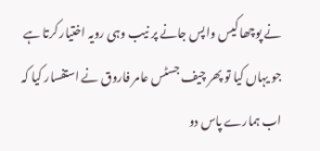نے پوچھا کیس واپس جانے پر نیب وہی رویہ اختیار کرتا ہے جو یہاں کیا تو پھر چیف جسٹس عامر فاروق نے استفسار کیا کہ اب ہمارے پاس دو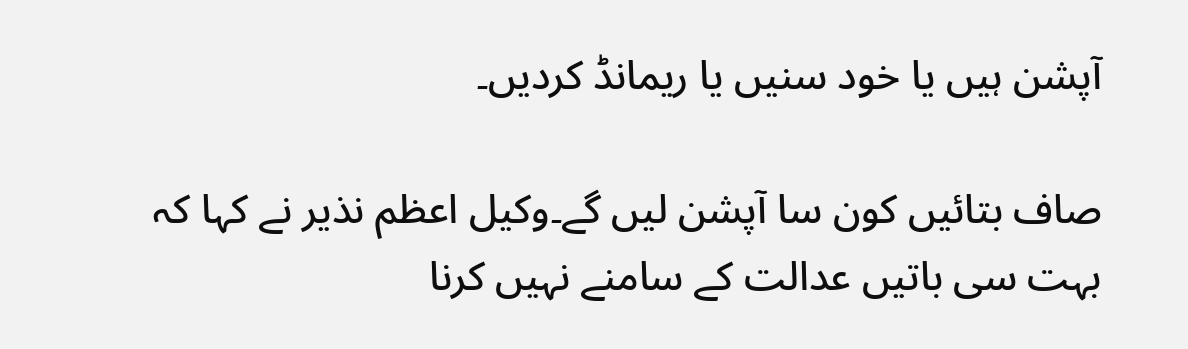آپشن ہیں یا خود سنیں یا ریمانڈ کردیں۔

صاف بتائیں کون سا آپشن لیں گے۔وکیل اعظم نذیر نے کہا کہ بہت سی باتیں عدالت کے سامنے نہیں کرنا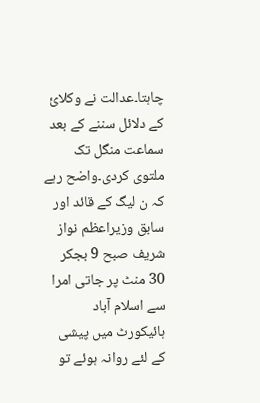چاہتا۔عدالت نے وکلائ کے دلائل سننے کے بعد سماعت منگل تک ملتوی کردی۔واضح رہے کہ ن لیگ کے قائد اور سابق وزیراعظم نواز شریف صبح 9 بجکر 30 منٹ پر جاتی امرا سے اسلام آباد ہائیکورٹ میں پیشی کے لئے روانہ ہوئے تو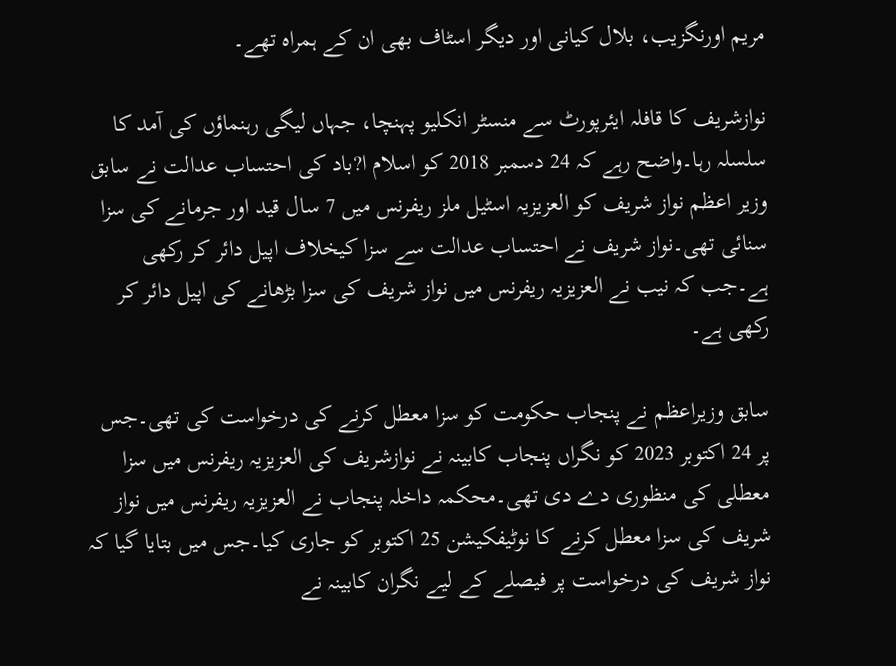مریم اورنگزیب، بلال کیانی اور دیگر اسٹاف بھی ان کے ہمراہ تھے۔

نوازشریف کا قافلہ ایئرپورٹ سے منسٹر انکلیو پہنچا، جہاں لیگی رہنماؤں کی آمد کا سلسلہ رہا۔واضح رہے کہ 24 دسمبر 2018 کو اسلام ا?باد کی احتساب عدالت نے سابق وزیر اعظم نواز شریف کو العزیزیہ اسٹیل ملز ریفرنس میں 7 سال قید اور جرمانے کی سزا سنائی تھی۔نواز شریف نے احتساب عدالت سے سزا کیخلاف اپیل دائر کر رکھی ہے۔جب کہ نیب نے العزیزیہ ریفرنس میں نواز شریف کی سزا بڑھانے کی اپیل دائر کر رکھی ہے۔

سابق وزیراعظم نے پنجاب حکومت کو سزا معطل کرنے کی درخواست کی تھی۔جس پر 24 اکتوبر 2023 کو نگراں پنجاب کابینہ نے نوازشریف کی العزیزیہ ریفرنس میں سزا معطلی کی منظوری دے دی تھی۔محکمہ داخلہ پنجاب نے العزیزیہ ریفرنس میں نواز شریف کی سزا معطل کرنے کا نوٹیفکیشن 25 اکتوبر کو جاری کیا۔جس میں بتایا گیا کہ نواز شریف کی درخواست پر فیصلے کے لیے نگران کابینہ نے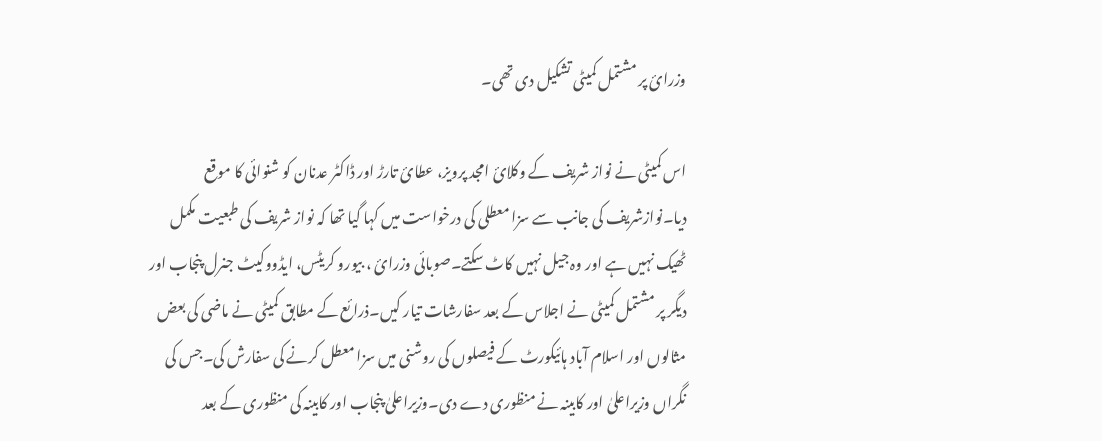وزرائ پر مشتمل کمیٹی تشکیل دی تھی۔

اس کمیٹی نے نواز شریف کے وکلائ امجد پرویز، عطائ تارڑ اور ڈاکٹر عدنان کو شنوائی کا موقع دیا۔نوازشریف کی جانب سے سزا معطلی کی درخواست میں کہا گیا تھا کہ نواز شریف کی طبعیت مکمل ٹھیک نہیں ہے اور وہ جیل نہیں کاٹ سکتے۔صوبائی وزرائ ، بیورو کریٹس، ایڈووکیٹ جنرل پنجاب اور دیگر پر مشتمل کمیٹی نے اجلاس کے بعد سفارشات تیار کیں۔ذرائع کے مطابق کمیٹی نے ماضی کی بعض مثالوں اور اسلام آباد ہائیکورٹ کے فیصلوں کی روشنی میں سزا معطل کرنے کی سفارش کی۔جس کی نگراں وزیراعلیٰ اور کابینہ نے منظوری دے دی۔وزیراعلیٰ پنجاب اور کابینہ کی منظوری کے بعد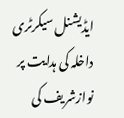ایڈیشنل سیکرٹری داخلہ کی ہدایت پر نوازشریف کی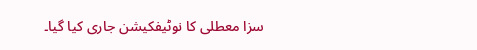سزا معطلی کا نوٹیفکیشن جاری کیا گیا۔